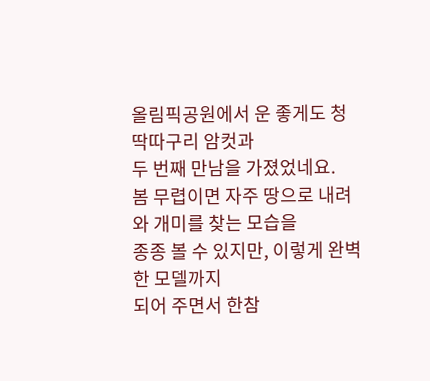올림픽공원에서 운 좋게도 청딱따구리 암컷과
두 번째 만남을 가졌었네요.
봄 무렵이면 자주 땅으로 내려와 개미를 찾는 모습을
종종 볼 수 있지만, 이렇게 완벽한 모델까지
되어 주면서 한참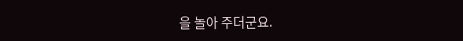을 놀아 주더군요.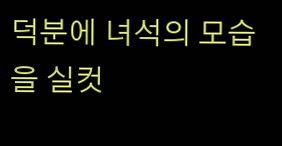덕분에 녀석의 모습을 실컷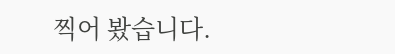찍어 봤습니다.